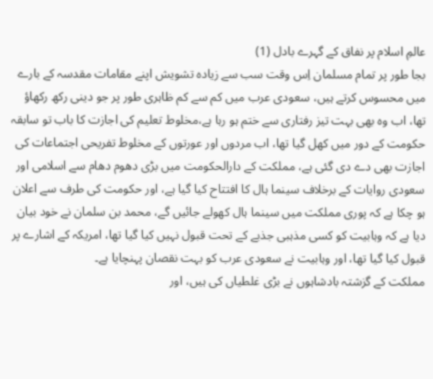عالمِ اسلام پر نفاق کے گہرے بادل (1)
بجا طور پر تمام مسلمان اِس وقت سب سے زیادہ تشویش اپنے مقامات مقدسہ کے بارے میں محسوس کرتے ہیں، سعودی عرب میں کم سے کم ظاہری طور پر جو دینی رکھ رکھاؤ تھا، اب وہ بھی بہت تیز رفتاری سے ختم ہو رہا ہے،مخلوط تعلیم کی اجازت کا باب تو سابقہ حکومت کے دور میں کھل گیا تھا، اب مردوں اور عورتوں کے مخلوط تفریحی اجتماعات کی اجازت بھی دے دی گئی ہے، مملکت کے دارالحکومت میں بڑی دھوم دھام سے اسلامی اور سعودی روایات کے برخلاف سینما ہال کا افتتاح کیا گیا ہے، اور حکومت کی طرف سے اعلان ہو چکا ہے کہ پوری مملکت میں سینما ہال کھولے جائیں گے، محمد بن سلمان نے خود بیان دیا ہے کہ وہابیت کو کسی مذہبی جذبے کے تحت قبول نہیں کیا گیا تھا، امریکہ کے اشارے پر قبول کیا گیا تھا، اور وہابیت نے سعودی عرب کو بہت نقصان پہنچایا ہے۔
مملکت کے گزشتہ بادشاہوں نے بڑی غلطیاں کی ہیں، اور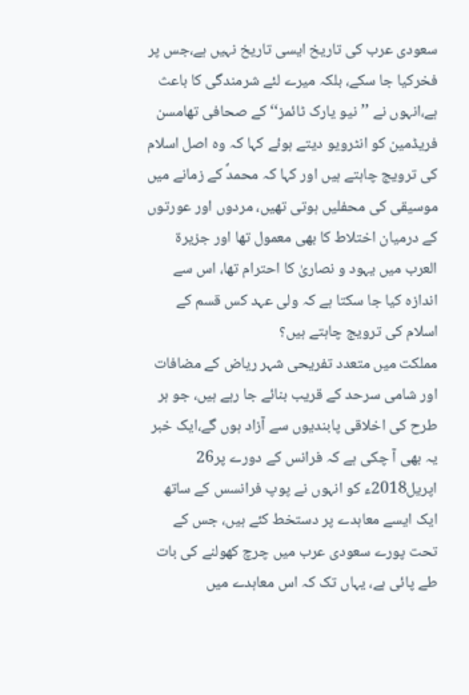سعودی عرب کی تاریخ ایسی تاریخ نہیں ہے،جس پر فخرکیا جا سکے، بلکہ میرے لئے شرمندگی کا باعث ہے،انہوں نے ’’نیو یارک ٹائمز‘‘ کے صحافی تھامسن فریڈمین کو انٹرویو دیتے ہوئے کہا کہ وہ اصل اسلام کی ترویج چاہتے ہیں اور کہا کہ محمدؐ کے زمانے میں موسیقی کی محفلیں ہوتی تھیں، مردوں اور عورتوں کے درمیان اختلاط کا بھی معمول تھا اور جزیرۃ العرب میں یہود و نصاریٰ کا احترام تھا، اس سے اندازہ کیا جا سکتا ہے کہ ولی عہد کس قسم کے اسلام کی ترویج چاہتے ہیں؟
مملکت میں متعدد تفریحی شہر ریاض کے مضافات اور شامی سرحد کے قریب بنائے جا رہے ہیں، جو ہر طرح کی اخلاقی پابندیوں سے آزاد ہوں گے،ایک خبر یہ بھی آ چکی ہے کہ فرانس کے دورے پر26 اپریل2018ء کو انہوں نے پوپ فرانسس کے ساتھ ایک ایسے معاہدے پر دستخط کئے ہیں، جس کے تحت پورے سعودی عرب میں چرچ کھولنے کی بات طے پائی ہے، یہاں تک کہ اس معاہدے میں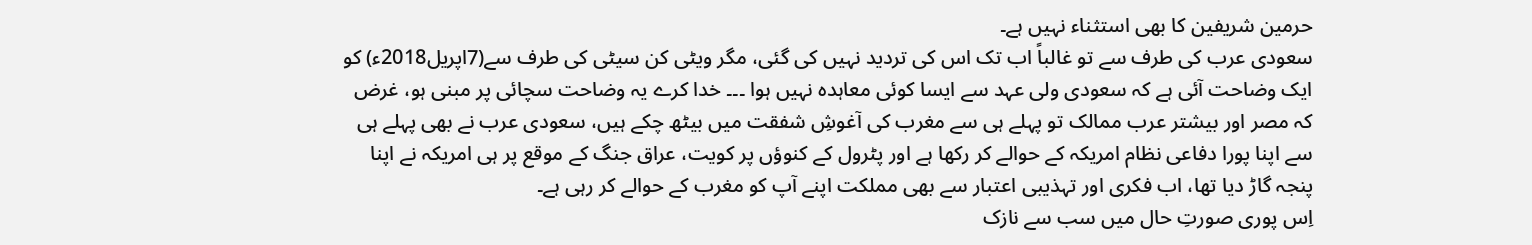حرمین شریفین کا بھی استثناء نہیں ہے۔
سعودی عرب کی طرف سے تو غالباً اب تک اس کی تردید نہیں کی گئی، مگر ویٹی کن سیٹی کی طرف سے(7اپریل2018ء) کو ایک وضاحت آئی ہے کہ سعودی ولی عہد سے ایسا کوئی معاہدہ نہیں ہوا ۔۔۔ خدا کرے یہ وضاحت سچائی پر مبنی ہو، غرض کہ مصر اور بیشتر عرب ممالک تو پہلے ہی سے مغرب کی آغوشِ شفقت میں بیٹھ چکے ہیں، سعودی عرب نے بھی پہلے ہی سے اپنا پورا دفاعی نظام امریکہ کے حوالے کر رکھا ہے اور پٹرول کے کنوؤں پر کویت، عراق جنگ کے موقع پر ہی امریکہ نے اپنا پنجہ گاڑ دیا تھا، اب فکری اور تہذیبی اعتبار سے بھی مملکت اپنے آپ کو مغرب کے حوالے کر رہی ہے۔
اِس پوری صورتِ حال میں سب سے نازک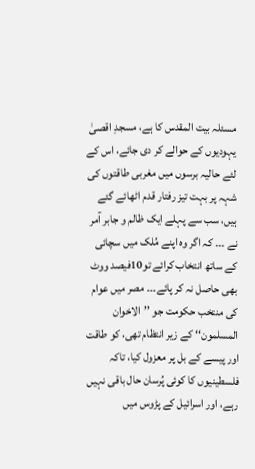مسئلہ بیت المقدس کا ہے، مسجدِ اقصیٰ یہودیوں کے حوالے کر دی جائے، اس کے لئے حالیہ برسوں میں مغربی طاقتوں کی شہہ پر بہت تیز رفتار قدم اٹھائے گئے ہیں، سب سے پہلے ایک ظالم و جابر آمر نے ۔۔۔ کہ اگر وہ اپنے مُلک میں سچائی کے ساتھ انتخاب کرائے تو10فیصد ووٹ بھی حاصل نہ کر پائے۔۔۔ مصر میں عوام کی منتخب حکومت جو ’’الاخوان المسلمون‘‘ کے زیر انتظام تھی، کو طاقت اور پیسے کے بل پر معزول کیا، تاکہ فلسطینیوں کا کوئی پُرسان حال باقی نہیں رہے، اور اسرائیل کے پڑوس میں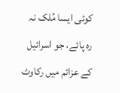کوئی ایسا مُلک نہ رہ پائے، جو اسرائیل کے عزائم میں رکاوٹ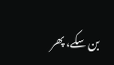بن سکے، پھر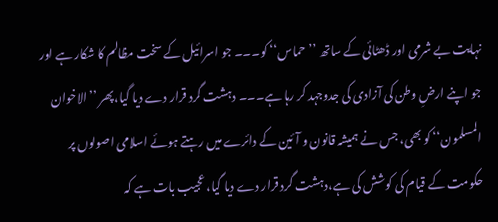نہایت بے شرمی اور ڈھٹائی کے ساتھ ’’حماس‘‘ کو۔۔۔ جو اسرائیل کے سخت مظالم کا شکار ہے اور جو اپنے ارضِ وطن کی آزادی کی جدوجہد کر رہا ہے۔۔۔ دہشت گرد قرار دے دیا گیا،پھر ’’الاخوان المسلمون‘‘ کو بھی، جس نے ہمیشہ قانون و آئین کے دائرے میں رہتے ہوئے اسلامی اصولوں پر حکومت کے قیام کی کوشش کی ہے،دہشت گرد قرار دے دیا گیا، عجیب بات ہے کہ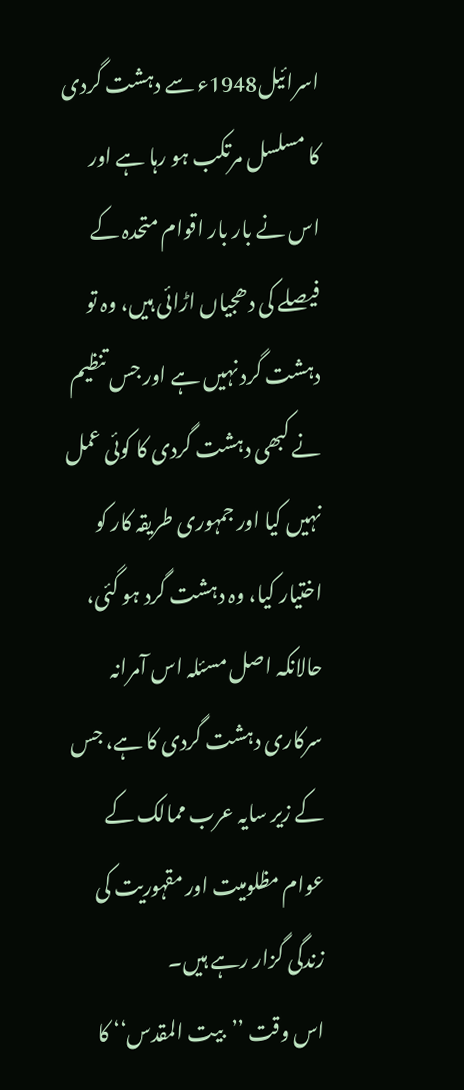اسرائیل1948ء سے دہشت گردی کا مسلسل مرتکب ہو رہا ہے اور اس نے بار بار اقوام متحدہ کے فیصلے کی دھجیاں اڑائی ہیں، وہ تو دہشت گرد نہیں ہے اور جس تنظیم نے کبھی دہشت گردی کا کوئی عمل نہیں کیا اور جمہوری طریقہ کار کو اختیار کیا، وہ دہشت گرد ہو گئی، حالانکہ اصل مسئلہ اس آمرانہ سرکاری دہشت گردی کا ہے، جس کے زیر سایہ عرب ممالک کے عوام مظلومیت اور مقہوریت کی زندگی گزار رہے ہیں۔
اس وقت ’’بیت المقدس‘‘ کا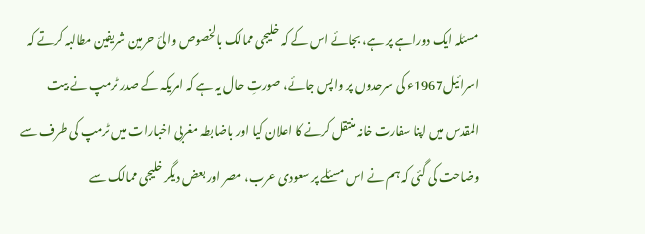مسئلہ ایک دوراہے پر ہے، بجائے اس کے کہ خلیجی ممالک بالخصوص والئ حرمین شریفین مطالبہ کرتے کہ اسرائیل1967ء کی سرحدوں پر واپس جائے، صورتِ حال یہ ہے کہ امریکہ کے صدر ٹرمپ نے بیت المقدس میں اپنا سفارت خانہ منتقل کرنے کا اعلان کیا اور باضابطہ مغربی اخبارات میں ٹرمپ کی طرف سے وضاحت کی گئی کہ ہم نے اس مسئلے پر سعودی عرب، مصر اور بعض دیگر خلیجی ممالک سے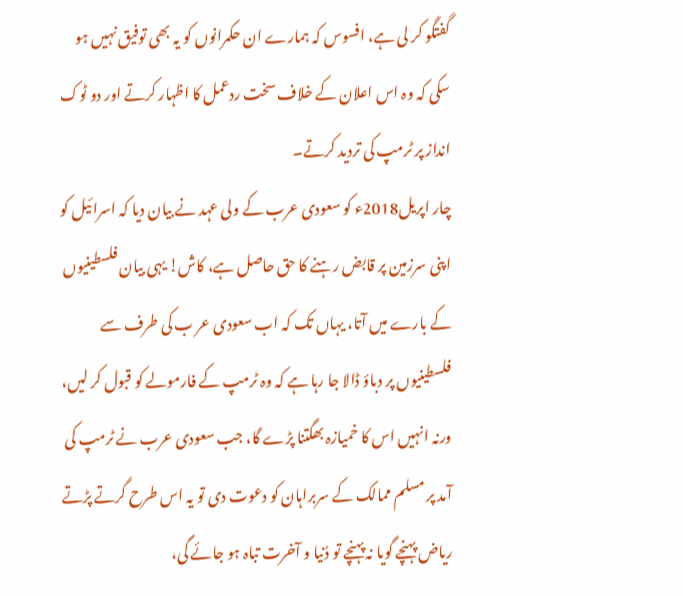گفتگو کر لی ہے، افسوس کہ ہمارے ان حکمرانوں کو یہ بھی توفیق نہیں ہو سکی کہ وہ اس اعلان کے خلاف سخت ردعمل کا اظہار کرتے اور دو ٹوک انداز پر ٹرمپ کی تردید کرتے۔
چار اپریل2018ء کو سعودی عرب کے ولی عہد نے بیان دیا کہ اسرائیل کو اپنی سرزمین پر قابض رہنے کا حق حاصل ہے، کاش! یہی بیان فلسطینیوں کے بارے میں آتا، یہاں تک کہ اب سعودی عر ب کی طرف سے فلسطینیوں پر دباؤ ڈالا جا رہا ہے کہ وہ ٹرمپ کے فارمولے کو قبول کر لیں، ورنہ انہیں اس کا خمیازہ بھگتنا پڑے گا، جب سعودی عرب نے ٹرمپ کی آمد پر مسلم ممالک کے سربراہان کو دعوت دی تو یہ اس طرح گرتے پڑتے ریاض پہنچے گویا نہ پہنچے تو دُنیا و آخرت تباہ ہو جائے گی،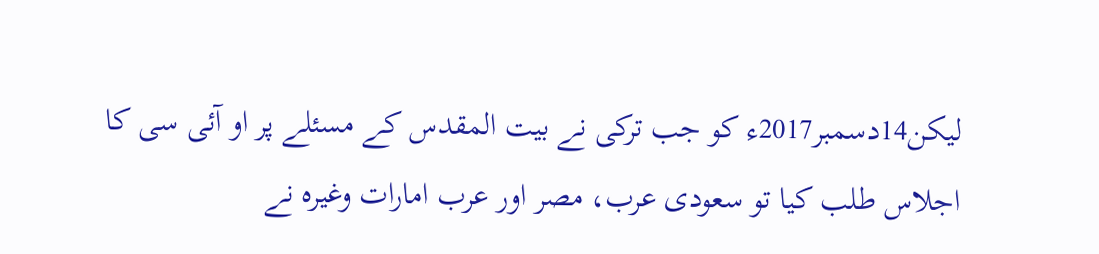لیکن14دسمبر2017ء کو جب ترکی نے بیت المقدس کے مسئلے پر او آئی سی کا اجلاس طلب کیا تو سعودی عرب، مصر اور عرب امارات وغیرہ نے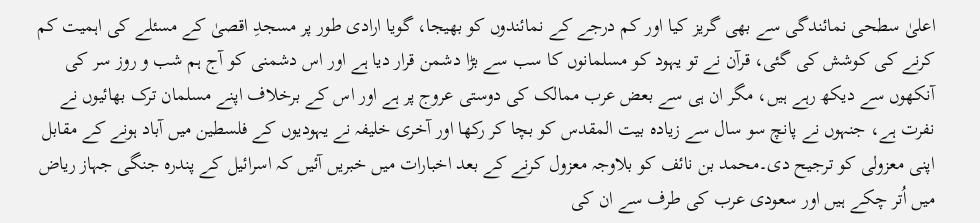اعلیٰ سطحی نمائندگی سے بھی گریز کیا اور کم درجے کے نمائندوں کو بھیجا، گویا ارادی طور پر مسجدِ اقصیٰ کے مسئلے کی اہمیت کم کرنے کی کوشش کی گئی، قرآن نے تو یہود کو مسلمانوں کا سب سے بڑا دشمن قرار دیا ہے اور اس دشمنی کو آج ہم شب و روز سر کی آنکھوں سے دیکھ رہے ہیں، مگر ان ہی سے بعض عرب ممالک کی دوستی عروج پر ہے اور اس کے برخلاف اپنے مسلمان ترک بھائیوں نے نفرت ہے، جنہوں نے پانچ سو سال سے زیادہ بیت المقدس کو بچا کر رکھا اور آخری خلیفہ نے یہودیوں کے فلسطین میں آباد ہونے کے مقابل اپنی معزولی کو ترجیح دی۔محمد بن نائف کو بلاوجہ معزول کرنے کے بعد اخبارات میں خبریں آئیں کہ اسرائیل کے پندرہ جنگی جہاز ریاض میں اُتر چکے ہیں اور سعودی عرب کی طرف سے ان کی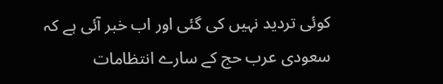کوئی تردید نہیں کی گئی اور اب خبر آئی ہے کہ سعودی عرب حج کے سارے انتظامات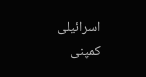اسرائیلی کمپنی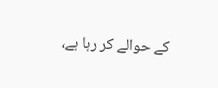کے حوالے کر رہا ہے،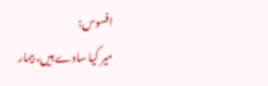افسوس:
میر کیا سادے ہیں، بیمار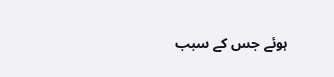ہوئے جس کے سبب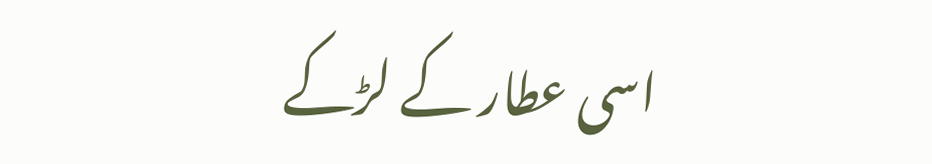اسی عطار کے لڑکے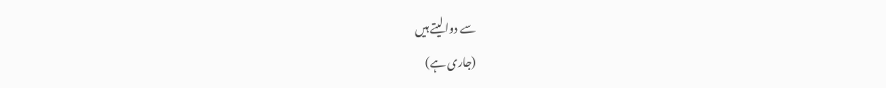سے دوا لیتے ہیں
(جاری ہے)